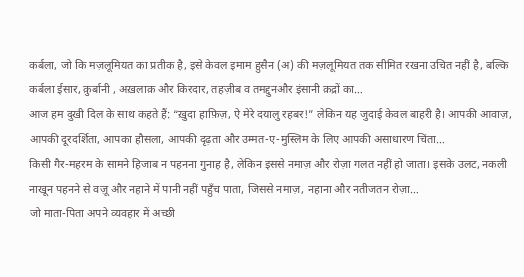कर्बला, जो कि मज़लूमियत का प्रतीक है, इसे केवल इमाम हुसैन (अ) की मज़लूमियत तक सीमित रखना उचित नहीं है, बल्कि कर्बला ईसार, क़ुर्बानी , अख़लाक़ और किरदार, तहज़ीब व तमद्दुनऔर इंसानी क़द्रों का…
आज हम दुखी दिल के साथ कहते हैं: “ख़ुदा हाफ़िज़, ऐ मेरे दयालु रहबर!” लेकिन यह जुदाई केवल बाहरी है। आपकी आवाज़, आपकी दूरदर्शिता, आपका हौसला, आपकी दृढ़ता और उम्मत-ए-मुस्लिम के लिए आपकी असाधारण चिंता…
किसी गैर-महरम के सामने हिजाब न पहनना गुनाह है, लेकिन इससे नमाज़ और रोज़ा गलत नहीं हो जाता। इसके उलट, नकली नाखून पहनने से वज़ू और नहाने में पानी नहीं पहुँच पाता, जिससे नमाज़, नहाना और नतीजतन रोज़ा…
जो माता-पिता अपने व्यवहार में अच्छी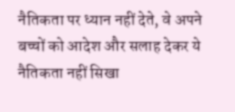नैतिकता पर ध्यान नहीं देते, वे अपने बच्चों को आदेश और सलाह देकर ये नैतिकता नहीं सिखा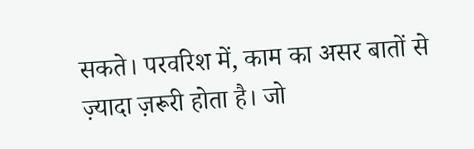सकते। परवरिश में, काम का असर बातों से ज़्यादा ज़रूरी होता है। जो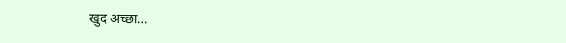खुद अच्छा…